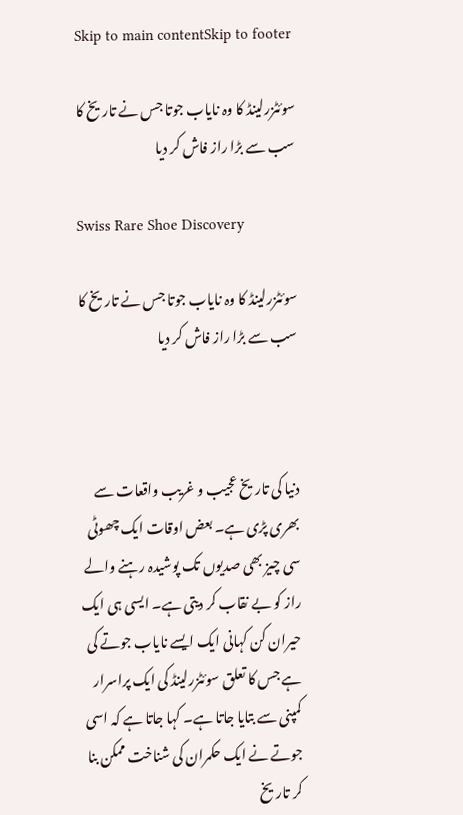Skip to main contentSkip to footer

سوئٹزرلینڈ کا وہ نایاب جوتا جس نے تاریخ کا سب سے بڑا راز فاش کر دیا

Swiss Rare Shoe Discovery

سوئٹزرلینڈ کا وہ نایاب جوتا جس نے تاریخ کا سب سے بڑا راز فاش کر دیا



دنیا کی تاریخ عجیب و غریب واقعات سے بھری پڑی ہے۔ بعض اوقات ایک چھوٹی سی چیز بھی صدیوں تک پوشیدہ رہنے والے راز کو بے نقاب کر دیتی ہے۔ ایسی ہی ایک حیران کن کہانی ایک ایسے نایاب جوتے کی ہے جس کا تعلق سوئٹزرلینڈ کی ایک پراسرار کمپنی سے بتایا جاتا ہے۔ کہا جاتا ہے کہ اسی جوتے نے ایک حکمران کی شناخت ممکن بنا کر تاریخ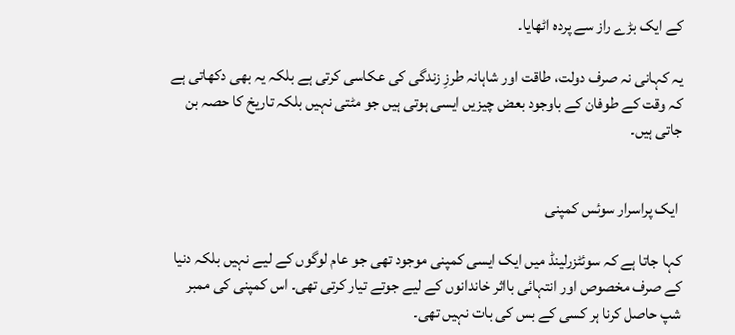کے ایک بڑے راز سے پردہ اٹھایا۔

یہ کہانی نہ صرف دولت، طاقت اور شاہانہ طرزِ زندگی کی عکاسی کرتی ہے بلکہ یہ بھی دکھاتی ہے کہ وقت کے طوفان کے باوجود بعض چیزیں ایسی ہوتی ہیں جو مٹتی نہیں بلکہ تاریخ کا حصہ بن جاتی ہیں۔


 ایک پراسرار سوئس کمپنی

کہا جاتا ہے کہ سوئٹزرلینڈ میں ایک ایسی کمپنی موجود تھی جو عام لوگوں کے لیے نہیں بلکہ دنیا کے صرف مخصوص اور انتہائی بااثر خاندانوں کے لیے جوتے تیار کرتی تھی۔ اس کمپنی کی ممبر شپ حاصل کرنا ہر کسی کے بس کی بات نہیں تھی۔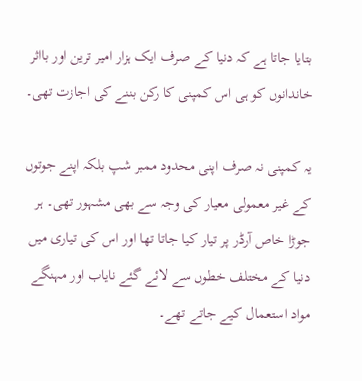بتایا جاتا ہے کہ دنیا کے صرف ایک ہزار امیر ترین اور بااثر خاندانوں کو ہی اس کمپنی کا رکن بننے کی اجازت تھی۔

یہ کمپنی نہ صرف اپنی محدود ممبر شپ بلکہ اپنے جوتوں کے غیر معمولی معیار کی وجہ سے بھی مشہور تھی۔ ہر جوڑا خاص آرڈر پر تیار کیا جاتا تھا اور اس کی تیاری میں دنیا کے مختلف خطوں سے لائے گئے نایاب اور مہنگے مواد استعمال کیے جاتے تھے۔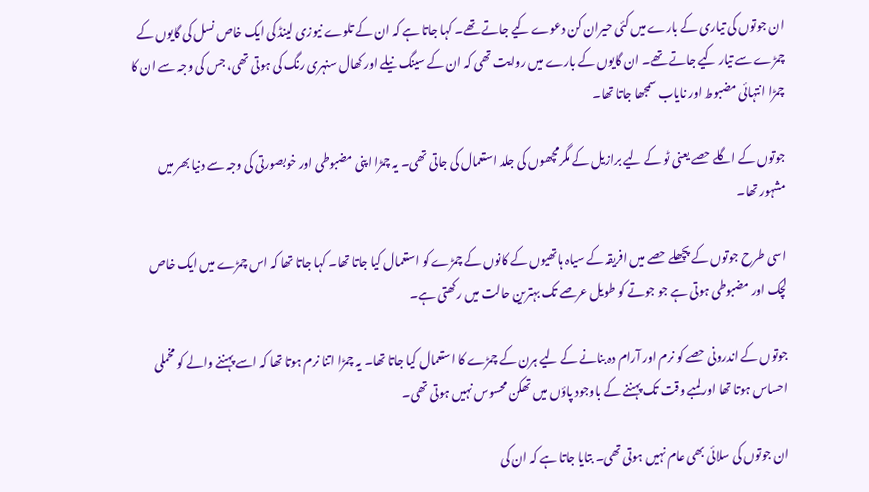ان جوتوں کی تیاری کے بارے میں کئی حیران کن دعوے کیے جاتے تھے۔ کہا جاتا ہے کہ ان کے تلوے نیوزی لینڈ کی ایک خاص نسل کی گایوں کے چمڑے سے تیار کیے جاتے تھے۔ ان گایوں کے بارے میں روایت تھی کہ ان کے سینگ نیلے اور کھال سنہری رنگ کی ہوتی تھی، جس کی وجہ سے ان کا چمڑا انتہائی مضبوط اور نایاب سمجھا جاتا تھا۔

جوتوں کے اگلے حصے یعنی ٹو کے لیے برازیل کے مگرمچھوں کی جلد استعمال کی جاتی تھی۔ یہ چمڑا اپنی مضبوطی اور خوبصورتی کی وجہ سے دنیا بھر میں مشہور تھا۔

اسی طرح جوتوں کے پچھلے حصے میں افریقہ کے سیاہ ہاتھیوں کے کانوں کے چمڑے کو استعمال کیا جاتا تھا۔ کہا جاتا تھا کہ اس چمڑے میں ایک خاص لچک اور مضبوطی ہوتی ہے جو جوتے کو طویل عرصے تک بہترین حالت میں رکھتی ہے۔

جوتوں کے اندرونی حصے کو نرم اور آرام دہ بنانے کے لیے ہرن کے چمڑے کا استعمال کیا جاتا تھا۔ یہ چمڑا اتنا نرم ہوتا تھا کہ اسے پہننے والے کو مخملی احساس ہوتا تھا اور لمبے وقت تک پہننے کے باوجود پاؤں میں تھکن محسوس نہیں ہوتی تھی۔

ان جوتوں کی سلائی بھی عام نہیں ہوتی تھی۔ بتایا جاتا ہے کہ ان کی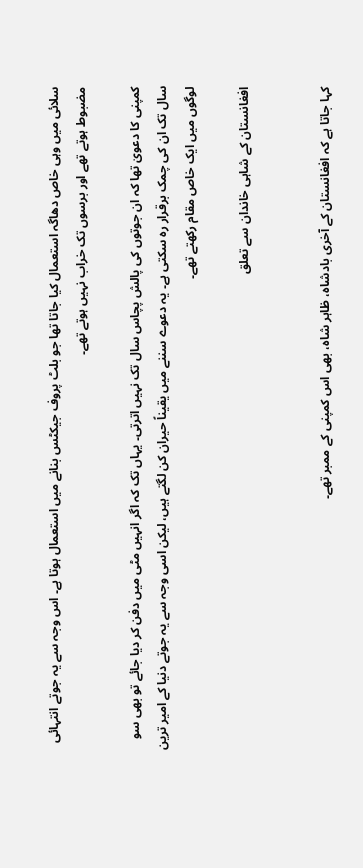سلائی میں وہی خاص دھاگہ استعمال کیا جاتا تھا جو بلٹ پروف جیکٹس بنانے میں استعمال ہوتا ہے۔ اس وجہ سے یہ جوتے انتہائی مضبوط ہوتے تھے اور برسوں تک خراب نہیں ہوتے تھے۔

کمپنی کا دعویٰ تھا کہ ان جوتوں کی پالش پچاس سال تک نہیں اترتی۔ یہاں تک کہ اگر انہیں مٹی میں دفن کر دیا جائے تو بھی سو سال تک ان کی چمک برقرار رہ سکتی ہے۔ یہ دعوے سننے میں یقیناً حیران کن لگتے ہیں، لیکن اسی وجہ سے یہ جوتے دنیا کے امیر ترین لوگوں میں ایک خاص مقام رکھتے تھے۔

افغانستان کے شاہی خاندان سے تعلق


کہا جاتا ہے کہ افغانستان کے آخری بادشاہ، ظاہر شاہ، بھی اس کمپنی کے ممبر تھے۔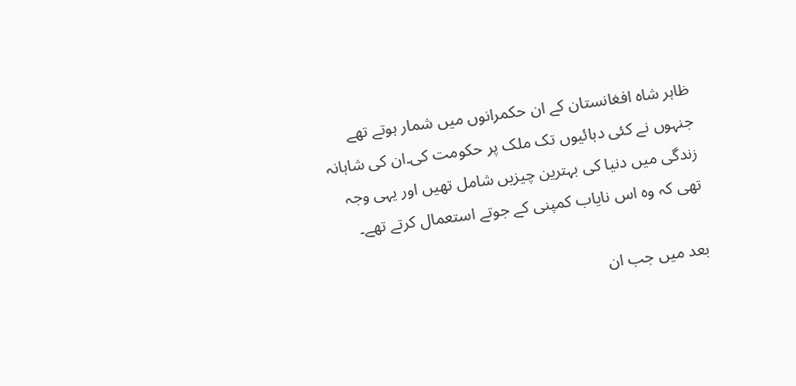ظاہر شاہ افغانستان کے ان حکمرانوں میں شمار ہوتے تھے جنہوں نے کئی دہائیوں تک ملک پر حکومت کی۔ان کی شاہانہ زندگی میں دنیا کی بہترین چیزیں شامل تھیں اور یہی وجہ تھی کہ وہ اس نایاب کمپنی کے جوتے استعمال کرتے تھے۔

بعد میں جب ان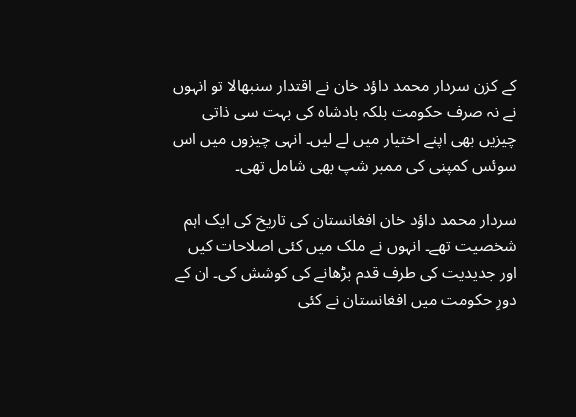کے کزن سردار محمد داؤد خان نے اقتدار سنبھالا تو انہوں نے نہ صرف حکومت بلکہ بادشاہ کی بہت سی ذاتی چیزیں بھی اپنے اختیار میں لے لیں۔ انہی چیزوں میں اس سوئس کمپنی کی ممبر شپ بھی شامل تھی۔

سردار محمد داؤد خان افغانستان کی تاریخ کی ایک اہم شخصیت تھے۔ انہوں نے ملک میں کئی اصلاحات کیں اور جدیدیت کی طرف قدم بڑھانے کی کوشش کی۔ ان کے دورِ حکومت میں افغانستان نے کئی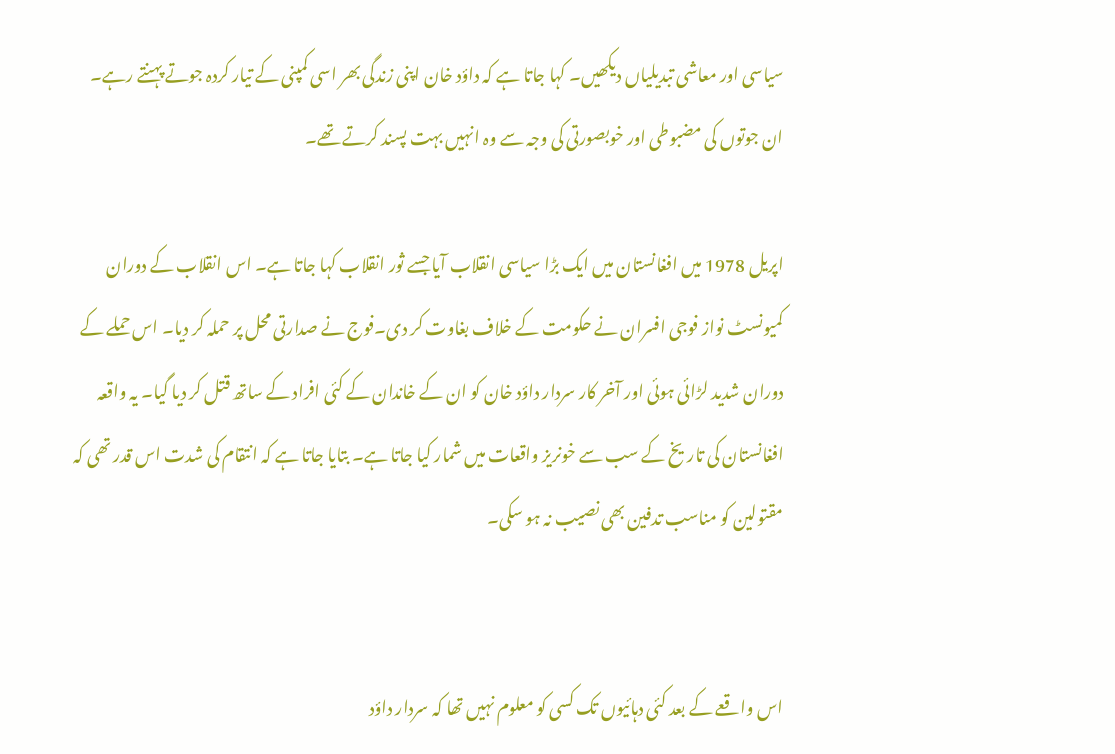سیاسی اور معاشی تبدیلیاں دیکھیں۔ کہا جاتا ہے کہ داؤد خان اپنی زندگی بھر اسی کمپنی کے تیار کردہ جوتے پہنتے رہے۔ ان جوتوں کی مضبوطی اور خوبصورتی کی وجہ سے وہ انہیں بہت پسند کرتے تھے۔

اپریل 1978 میں افغانستان میں ایک بڑا سیاسی انقلاب آیا جسے ثور انقلاب کہا جاتا ہے۔ اس انقلاب کے دوران کمیونسٹ نواز فوجی افسران نے حکومت کے خلاف بغاوت کر دی۔فوج نے صدارتی محل پر حملہ کر دیا۔ اس حملے کے دوران شدید لڑائی ہوئی اور آخر کار سردار داؤد خان کو ان کے خاندان کے کئی افراد کے ساتھ قتل کر دیا گیا۔ یہ واقعہ افغانستان کی تاریخ کے سب سے خونریز واقعات میں شمار کیا جاتا ہے۔ بتایا جاتا ہے کہ انتقام کی شدت اس قدر تھی کہ مقتولین کو مناسب تدفین بھی نصیب نہ ہو سکی۔


اس واقعے کے بعد کئی دہائیوں تک کسی کو معلوم نہیں تھا کہ سردار داؤد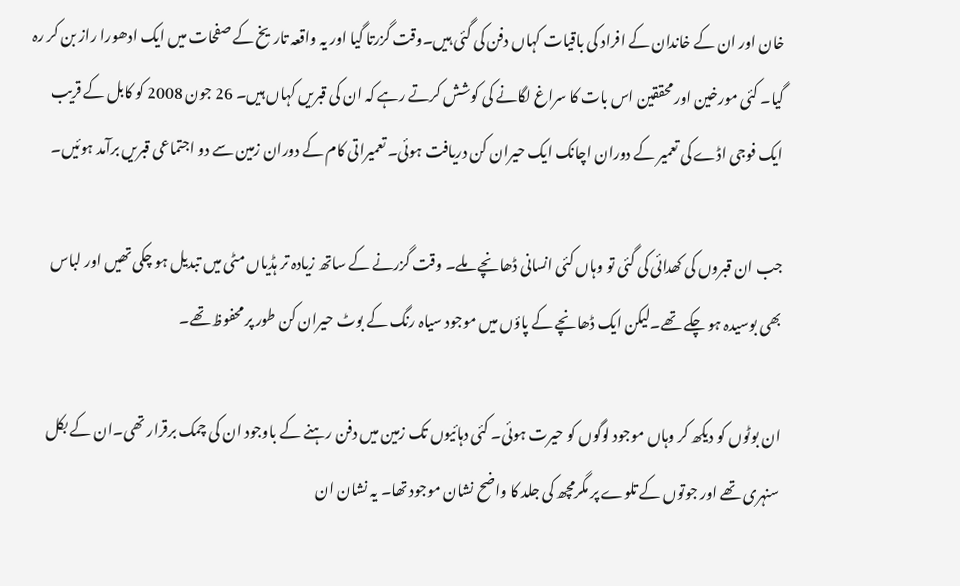خان اور ان کے خاندان کے افراد کی باقیات کہاں دفن کی گئی ہیں۔وقت گزرتا گیا اور یہ واقعہ تاریخ کے صفحات میں ایک ادھورا راز بن کر رہ گیا۔ کئی مورخین اور محققین اس بات کا سراغ لگانے کی کوشش کرتے رہے کہ ان کی قبریں کہاں ہیں۔ 26 جون 2008 کو کابل کے قریب ایک فوجی اڈے کی تعمیر کے دوران اچانک ایک حیران کن دریافت ہوئی۔ تعمیراتی کام کے دوران زمین سے دو اجتماعی قبریں برآمد ہوئیں۔

جب ان قبروں کی کھدائی کی گئی تو وہاں کئی انسانی ڈھانچے ملے۔ وقت گزرنے کے ساتھ زیادہ تر ہڈیاں مٹی میں تبدیل ہو چکی تھیں اور لباس بھی بوسیدہ ہو چکے تھے۔لیکن ایک ڈھانچے کے پاؤں میں موجود سیاہ رنگ کے بوٹ حیران کن طور پر محفوظ تھے۔

ان بوٹوں کو دیکھ کر وہاں موجود لوگوں کو حیرت ہوئی۔ کئی دہائیوں تک زمین میں دفن رہنے کے باوجود ان کی چمک برقرار تھی۔ان کے بکل سنہری تھے اور جوتوں کے تلوے پر مگرمچھ کی جلد کا واضح نشان موجود تھا۔ یہ نشان ان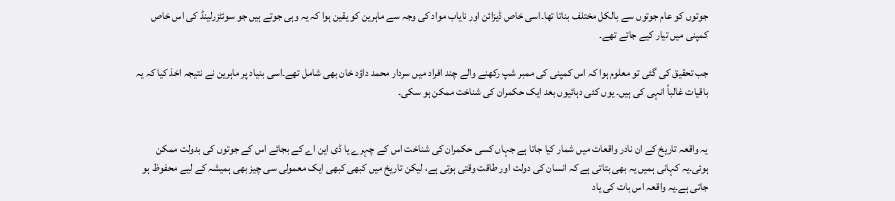جوتوں کو عام جوتوں سے بالکل مختلف بناتا تھا۔اسی خاص ڈیزائن اور نایاب مواد کی وجہ سے ماہرین کو یقین ہوا کہ یہ وہی جوتے ہیں جو سوئٹزرلینڈ کی اس خاص کمپنی میں تیار کیے جاتے تھے۔

جب تحقیق کی گئی تو معلوم ہوا کہ اس کمپنی کی ممبر شپ رکھنے والے چند افراد میں سردار محمد داؤد خان بھی شامل تھے۔اسی بنیاد پر ماہرین نے نتیجہ اخذ کیا کہ یہ باقیات غالباً انہی کی ہیں۔ یوں کئی دہائیوں بعد ایک حکمران کی شناخت ممکن ہو سکی۔


یہ واقعہ تاریخ کے ان نادر واقعات میں شمار کیا جاتا ہے جہاں کسی حکمران کی شناخت اس کے چہرے یا ڈی این اے کے بجائے اس کے جوتوں کی بدولت ممکن ہوئی۔یہ کہانی ہمیں یہ بھی بتاتی ہے کہ انسان کی دولت اور طاقت وقتی ہوتی ہے، لیکن تاریخ میں کبھی کبھی ایک معمولی سی چیز بھی ہمیشہ کے لیے محفوظ ہو جاتی ہے۔یہ واقعہ اس بات کی یاد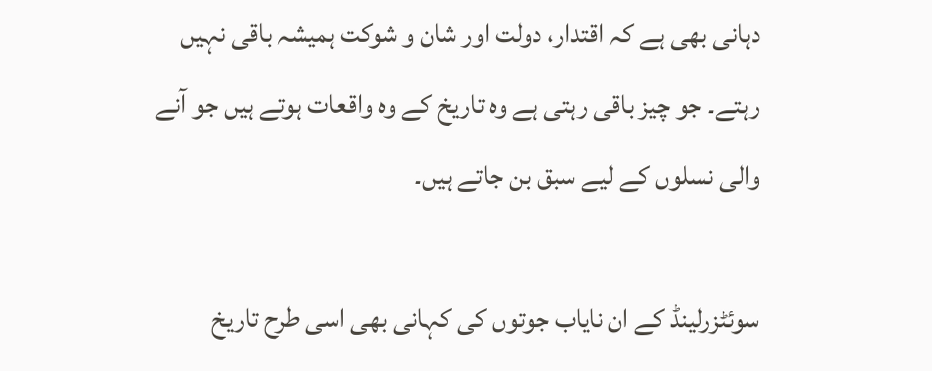دہانی بھی ہے کہ اقتدار، دولت اور شان و شوکت ہمیشہ باقی نہیں رہتے۔ جو چیز باقی رہتی ہے وہ تاریخ کے وہ واقعات ہوتے ہیں جو آنے والی نسلوں کے لیے سبق بن جاتے ہیں۔

سوئٹزرلینڈ کے ان نایاب جوتوں کی کہانی بھی اسی طرح تاریخ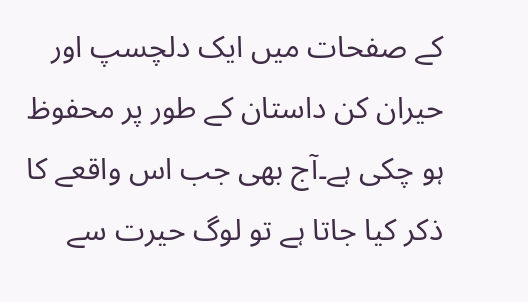کے صفحات میں ایک دلچسپ اور حیران کن داستان کے طور پر محفوظ ہو چکی ہے۔آج بھی جب اس واقعے کا ذکر کیا جاتا ہے تو لوگ حیرت سے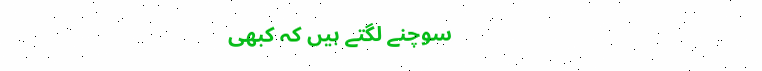سوچنے لگتے ہیں کہ کبھی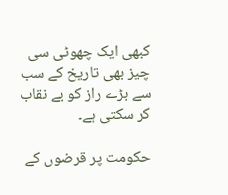کبھی ایک چھوٹی سی چیز بھی تاریخ کے سب سے بڑے راز کو بے نقاب کر سکتی ہے۔

حکومت پر قرضوں کے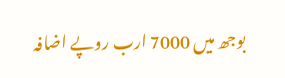بوجھ میں 7000 ارب روپے اضافہ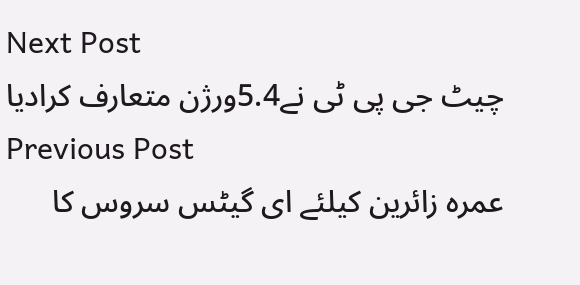Next Post
چیٹ جی پی ٹی نے5.4ورژن متعارف کرادیا
Previous Post
عمرہ زائرین کیلئے ای گیٹس سروس کا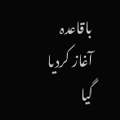باقاعدہ آغاز کردیا گیا